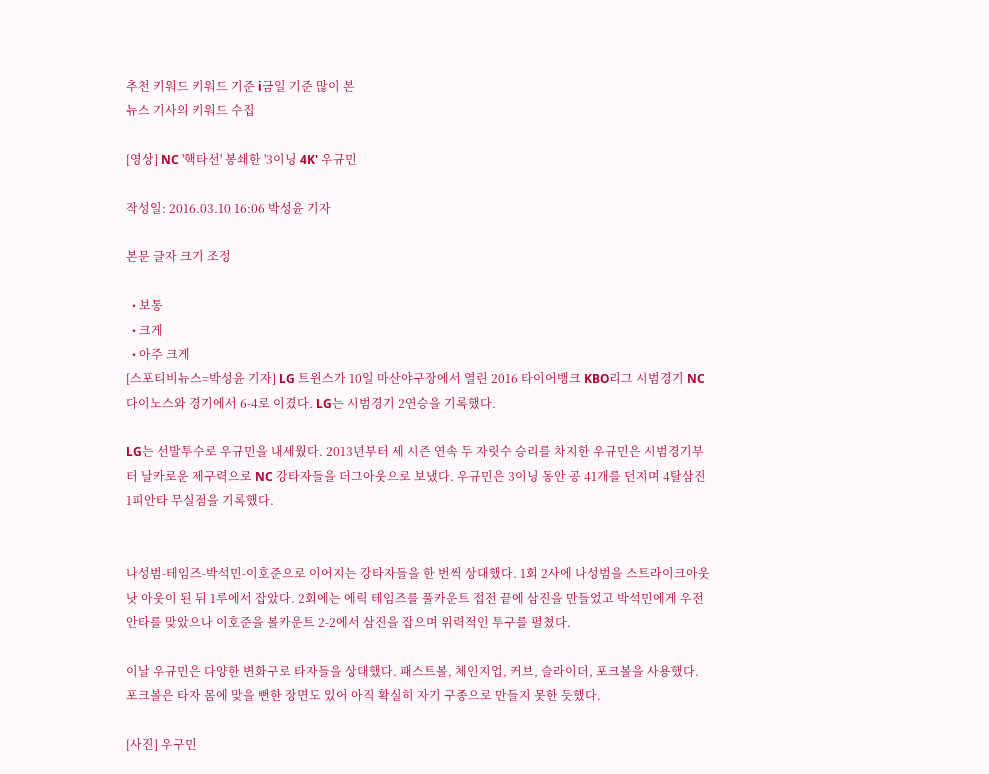추천 키워드 키워드 기준 i금일 기준 많이 본
뉴스 기사의 키워드 수집

[영상] NC '핵타선' 봉쇄한 '3이닝 4K' 우규민

작성일: 2016.03.10 16:06 박성윤 기자

본문 글자 크기 조정

  • 보통
  • 크게
  • 아주 크게
[스포티비뉴스=박성윤 기자] LG 트윈스가 10일 마산야구장에서 열린 2016 타이어뱅크 KBO리그 시범경기 NC 다이노스와 경기에서 6-4로 이겼다. LG는 시범경기 2연승을 기록했다.

LG는 선발투수로 우규민을 내세웠다. 2013년부터 세 시즌 연속 두 자릿수 승리를 차지한 우규민은 시범경기부터 날카로운 제구력으로 NC 강타자들을 더그아웃으로 보냈다. 우규민은 3이닝 동안 공 41개를 던지며 4탈삼진 1피안타 무실점을 기록했다.


나성범-테임즈-박석민-이호준으로 이어지는 강타자들을 한 번씩 상대했다. 1회 2사에 나성범을 스트라이크아웃 낫 아웃이 된 뒤 1루에서 잡았다. 2회에는 에릭 테임즈를 풀카운트 접전 끝에 삼진을 만들었고 박석민에게 우전 안타를 맞았으나 이호준을 볼카운트 2-2에서 삼진을 잡으며 위력적인 투구를 펼쳤다.

이날 우규민은 다양한 변화구로 타자들을 상대했다. 패스트볼, 체인지업, 커브, 슬라이더, 포크볼을 사용했다. 포크볼은 타자 몸에 맞을 뻔한 장면도 있어 아직 확실히 자기 구종으로 만들지 못한 듯했다.

[사진] 우구민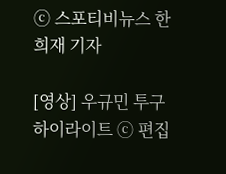ⓒ 스포티비뉴스 한희재 기자

[영상] 우규민 투구 하이라이트 ⓒ 편집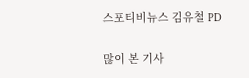스포티비뉴스 김유철 PD

많이 본 기사